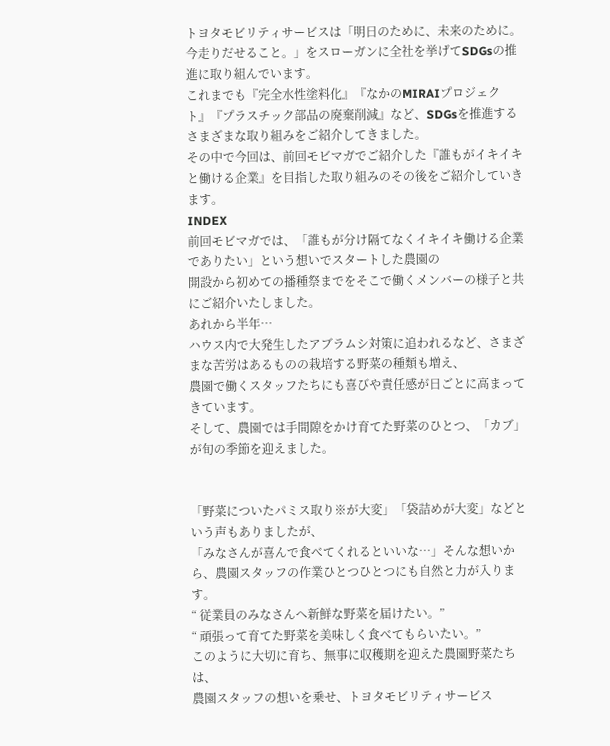トヨタモビリティサービスは「明日のために、未来のために。今走りだせること。」をスローガンに全社を挙げてSDGsの推進に取り組んでいます。
これまでも『完全水性塗料化』『なかのMIRAIプロジェクト』『プラスチック部品の廃棄削減』など、SDGsを推進するさまざまな取り組みをご紹介してきました。
その中で今回は、前回モビマガでご紹介した『誰もがイキイキと働ける企業』を目指した取り組みのその後をご紹介していきます。
INDEX
前回モビマガでは、「誰もが分け隔てなくイキイキ働ける企業でありたい」という想いでスタートした農園の
開設から初めての播種祭までをそこで働くメンバーの様子と共にご紹介いたしました。
あれから半年…
ハウス内で大発生したアブラムシ対策に追われるなど、さまざまな苦労はあるものの栽培する野菜の種類も増え、
農園で働くスタッフたちにも喜びや責任感が日ごとに高まってきています。
そして、農園では手間隙をかけ育てた野菜のひとつ、「カブ」が旬の季節を迎えました。


「野菜についたパミス取り※が大変」「袋詰めが大変」などという声もありましたが、
「みなさんが喜んで食べてくれるといいな…」そんな想いから、農園スタッフの作業ひとつひとつにも自然と力が入ります。
“ 従業員のみなさんへ新鮮な野菜を届けたい。”
“ 頑張って育てた野菜を美味しく食べてもらいたい。”
このように大切に育ち、無事に収穫期を迎えた農園野菜たちは、
農園スタッフの想いを乗せ、トヨタモビリティサービス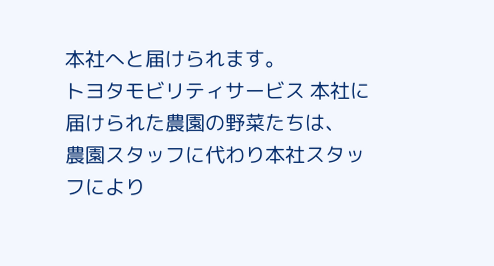本社へと届けられます。
トヨタモビリティサービス 本社に届けられた農園の野菜たちは、
農園スタッフに代わり本社スタッフにより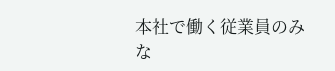本社で働く従業員のみな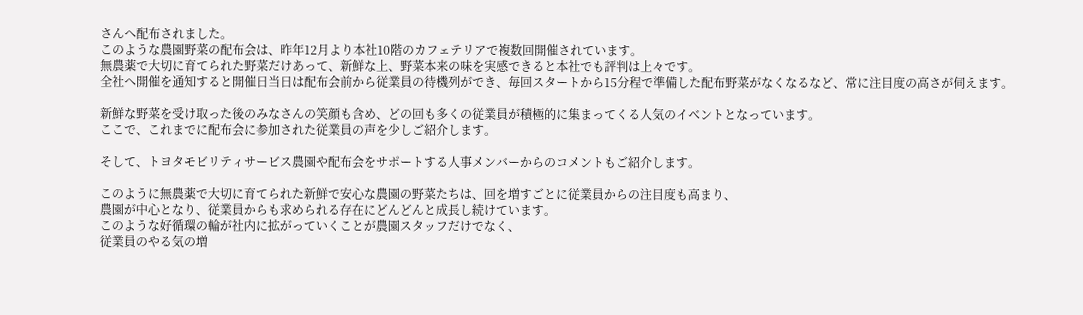さんへ配布されました。
このような農園野菜の配布会は、昨年12月より本社10階のカフェテリアで複数回開催されています。
無農薬で大切に育てられた野菜だけあって、新鮮な上、野菜本来の味を実感できると本社でも評判は上々です。
全社へ開催を通知すると開催日当日は配布会前から従業員の待機列ができ、毎回スタートから15分程で準備した配布野菜がなくなるなど、常に注目度の高さが伺えます。

新鮮な野菜を受け取った後のみなさんの笑顔も含め、どの回も多くの従業員が積極的に集まってくる人気のイベントとなっています。
ここで、これまでに配布会に参加された従業員の声を少しご紹介します。

そして、トヨタモビリティサービス農園や配布会をサポートする人事メンバーからのコメントもご紹介します。

このように無農薬で大切に育てられた新鮮で安心な農園の野菜たちは、回を増すごとに従業員からの注目度も高まり、
農園が中心となり、従業員からも求められる存在にどんどんと成長し続けています。
このような好循環の輪が社内に拡がっていくことが農園スタッフだけでなく、
従業員のやる気の増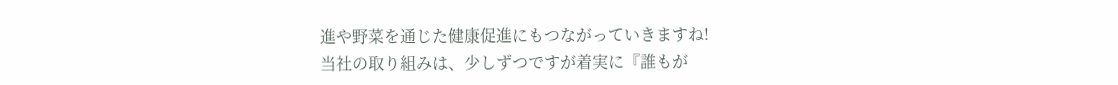進や野菜を通じた健康促進にもつながっていきますね!
当社の取り組みは、少しずつですが着実に『誰もが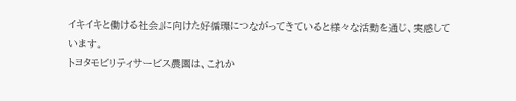イキイキと働ける社会』に向けた好循環につながってきていると様々な活動を通じ、実感しています。
トヨタモビリティサービス農園は、これか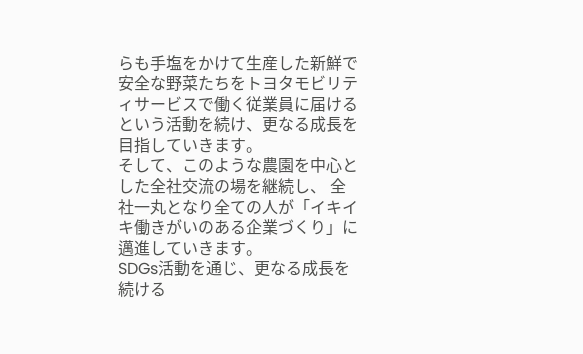らも手塩をかけて生産した新鮮で安全な野菜たちをトヨタモビリティサービスで働く従業員に届けるという活動を続け、更なる成長を目指していきます。
そして、このような農園を中心とした全社交流の場を継続し、 全社一丸となり全ての人が「イキイキ働きがいのある企業づくり」に邁進していきます。
SDGs活動を通じ、更なる成長を続ける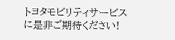トヨタモビリティサービスに是非ご期待ください!